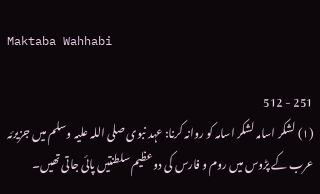Maktaba Wahhabi

251 - 512
(۱) لشکر اسامہ لشکر اسامہ کو روانہ کرنا: عہد نبوی صلی اللہ علیہ وسلم میں جزیرئہ عرب کے پڑوس میں روم و فارس کی دو عظیم سلطنتیں پائی جاتی تھیں۔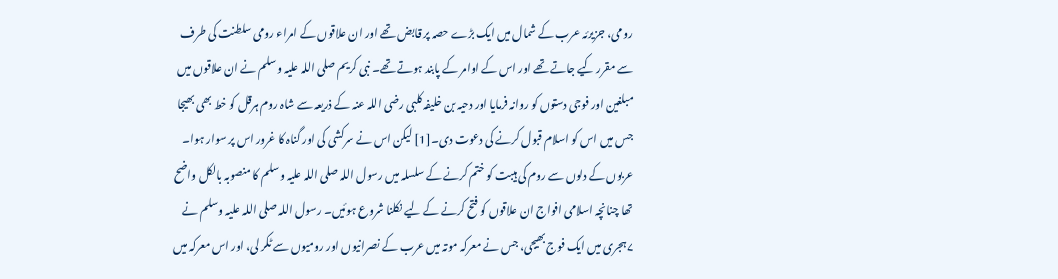رومی، جزیرئہ عرب کے شمال میں ایک بڑے حصہ پر قابض تھے اور ان علاقوں کے امراء رومی سلطنت کی طرف سے مقرر کیے جاتے تھے اور اس کے اوامر کے پابند ہوتے تھے۔ نبی کریم صلی اللہ علیہ وسلم نے ان علاقوں میں مبلغین اور فوجی دستوں کو روانہ فرمایا اور دحیہ بن خلیفہ کلبی رضی اللہ عنہ کے ذریعہ سے شاہ روم ہرقل کو خط بھی بھیجا جس میں اس کو اسلام قبول کرنے کی دعوت دی۔[1] لیکن اس نے سرکشی کی اور گناہ کا غرور اس پر سوار ہوا۔ عربوں کے دلوں سے روم کی ہیبت کو ختم کرنے کے سلسلہ میں رسول اللہ صلی اللہ علیہ وسلم کا منصوبہ بالکل واضح تھا چنانچہ اسلامی افواج ان علاقوں کو فتح کرنے کے لیے نکلنا شروع ہوئیں۔ رسول اللہ صلی اللہ علیہ وسلم نے ۷ہجری میں ایک فوج بھیجی، جس نے معرکہ موتہ میں عرب کے نصرانیوں اور رومیوں سے ٹکر لی، اور اس معرکہ میں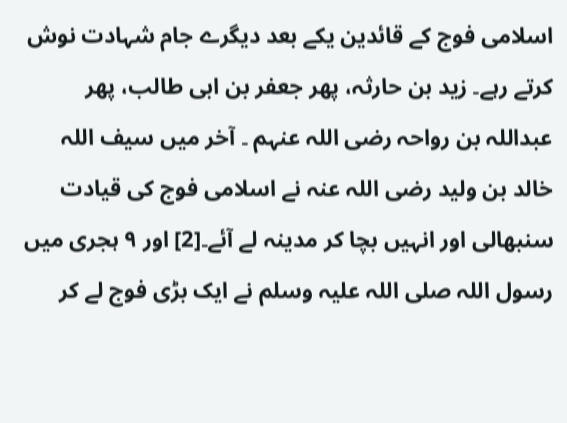اسلامی فوج کے قائدین یکے بعد دیگرے جام شہادت نوش کرتے رہے۔ زید بن حارثہ، پھر جعفر بن ابی طالب، پھر عبداللہ بن رواحہ رضی اللہ عنہم ۔ آخر میں سیف اللہ خالد بن ولید رضی اللہ عنہ نے اسلامی فوج کی قیادت سنبھالی اور انہیں بچا کر مدینہ لے آئے۔[2] اور ۹ ہجری میں رسول اللہ صلی اللہ علیہ وسلم نے ایک بڑی فوج لے کر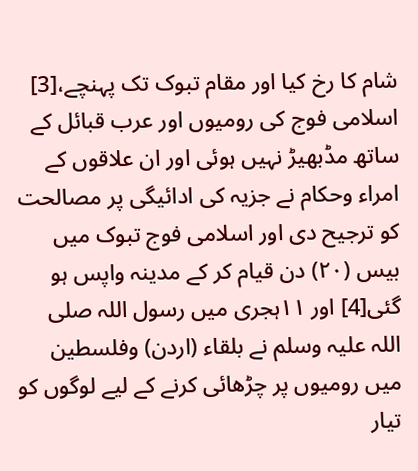شام کا رخ کیا اور مقام تبوک تک پہنچے،[3] اسلامی فوج کی رومیوں اور عرب قبائل کے ساتھ مڈبھیڑ نہیں ہوئی اور ان علاقوں کے امراء وحکام نے جزیہ کی ادائیگی پر مصالحت کو ترجیح دی اور اسلامی فوج تبوک میں بیس (۲۰) دن قیام کر کے مدینہ واپس ہو گئی[4] اور ۱۱ہجری میں رسول اللہ صلی اللہ علیہ وسلم نے بلقاء (اردن) وفلسطین میں رومیوں پر چڑھائی کرنے کے لیے لوگوں کو تیار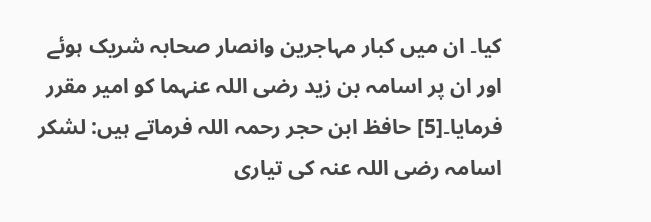کیا۔ ان میں کبار مہاجرین وانصار صحابہ شریک ہوئے اور ان پر اسامہ بن زید رضی اللہ عنہما کو امیر مقرر فرمایا۔[5] حافظ ابن حجر رحمہ اللہ فرماتے ہیں: لشکر اسامہ رضی اللہ عنہ کی تیاری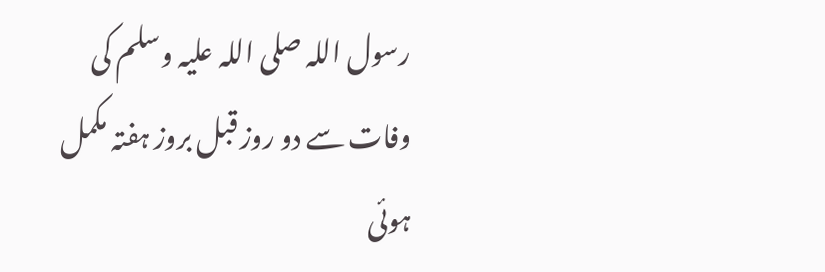رسول اللہ صلی اللہ علیہ وسلم کی وفات سے دو روز قبل بروز ہفتہ مکمل ہوئی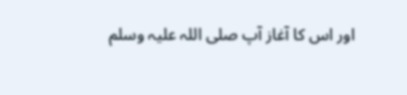اور اس کا آغاز آپ صلی اللہ علیہ وسلم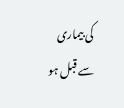کی بیماری سے قبل ہو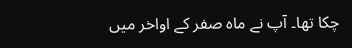چکا تھا۔ آپ نے ماہ صفر کے اواخر میں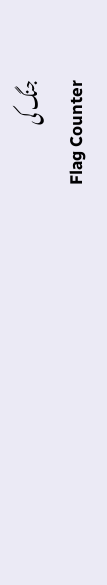جنگ کی
Flag Counter